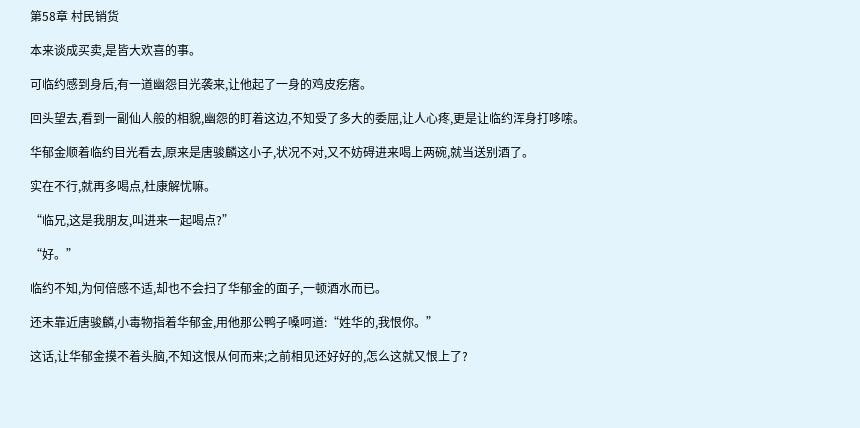第58章 村民销货

本来谈成买卖,是皆大欢喜的事。

可临约感到身后,有一道幽怨目光袭来,让他起了一身的鸡皮疙瘩。

回头望去,看到一副仙人般的相貌,幽怨的盯着这边,不知受了多大的委屈,让人心疼,更是让临约浑身打哆嗦。

华郁金顺着临约目光看去,原来是唐骏麟这小子,状况不对,又不妨碍进来喝上两碗,就当送别酒了。

实在不行,就再多喝点,杜康解忧嘛。

“临兄,这是我朋友,叫进来一起喝点?”

“好。”

临约不知,为何倍感不适,却也不会扫了华郁金的面子,一顿酒水而已。

还未靠近唐骏麟,小毒物指着华郁金,用他那公鸭子嗓呵道:“姓华的,我恨你。”

这话,让华郁金摸不着头脑,不知这恨从何而来;之前相见还好好的,怎么这就又恨上了?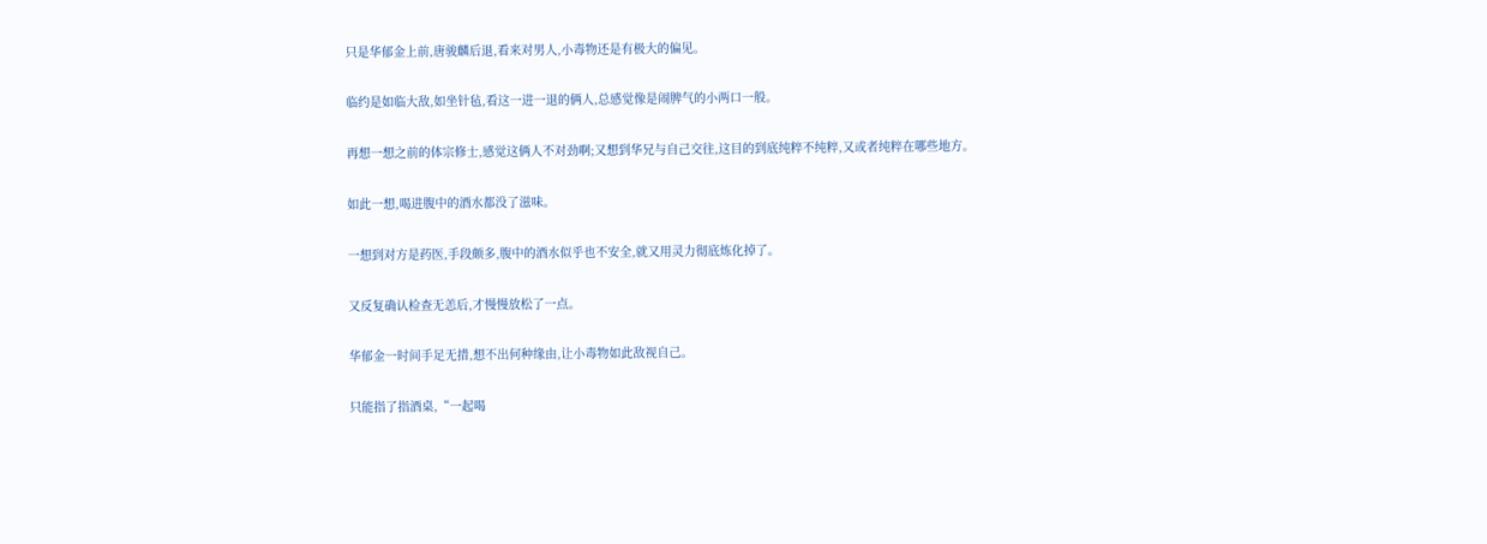只是华郁金上前,唐骏麟后退,看来对男人,小毒物还是有极大的偏见。

临约是如临大敌,如坐针毡,看这一进一退的俩人,总感觉像是闹脾气的小两口一般。

再想一想之前的体宗修士,感觉这俩人不对劲啊;又想到华兄与自己交往,这目的到底纯粹不纯粹,又或者纯粹在哪些地方。

如此一想,喝进腹中的酒水都没了滋味。

一想到对方是药医,手段颇多,腹中的酒水似乎也不安全,就又用灵力彻底炼化掉了。

又反复确认检查无恙后,才慢慢放松了一点。

华郁金一时间手足无措,想不出何种缘由,让小毒物如此敌视自己。

只能指了指酒桌,“一起喝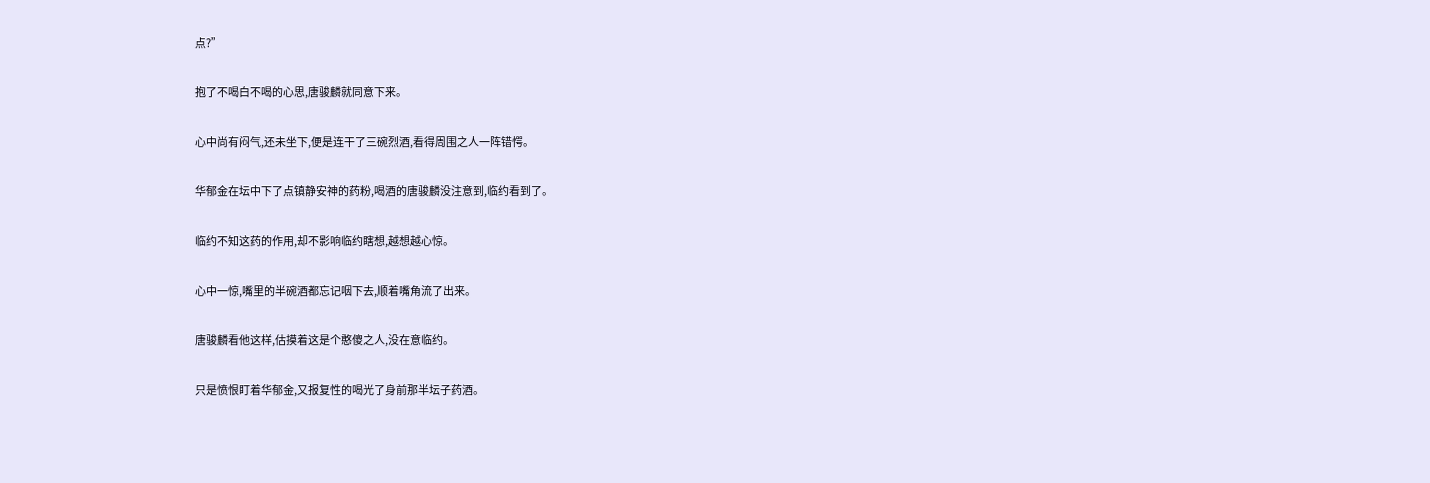点?”

抱了不喝白不喝的心思,唐骏麟就同意下来。

心中尚有闷气,还未坐下,便是连干了三碗烈酒,看得周围之人一阵错愕。

华郁金在坛中下了点镇静安神的药粉,喝酒的唐骏麟没注意到,临约看到了。

临约不知这药的作用,却不影响临约瞎想,越想越心惊。

心中一惊,嘴里的半碗酒都忘记咽下去,顺着嘴角流了出来。

唐骏麟看他这样,估摸着这是个憨傻之人,没在意临约。

只是愤恨盯着华郁金,又报复性的喝光了身前那半坛子药酒。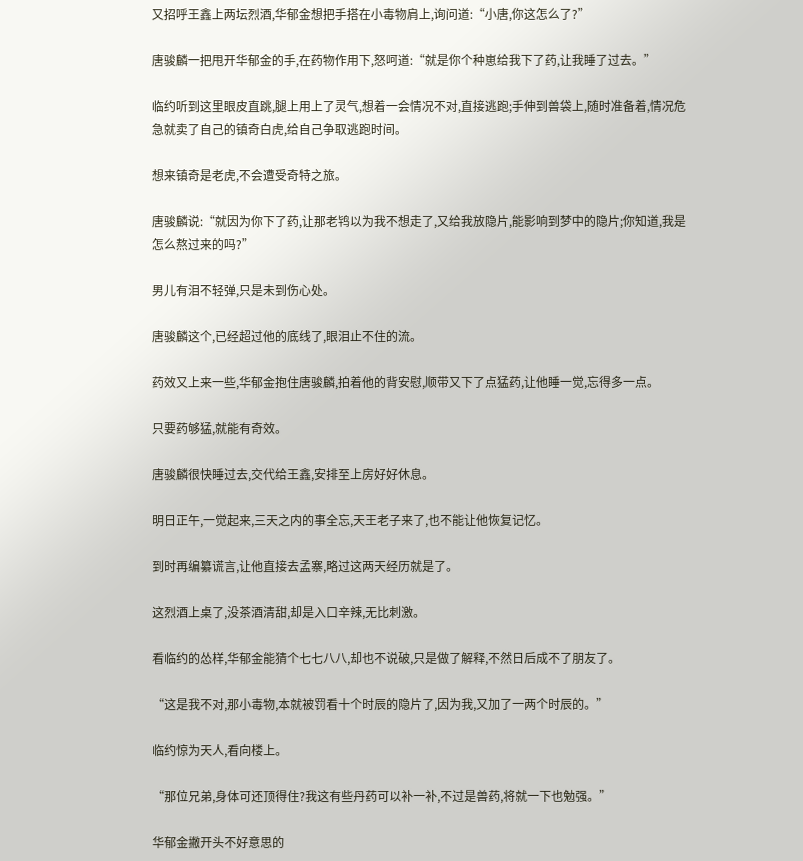又招呼王鑫上两坛烈酒,华郁金想把手搭在小毒物肩上,询问道:“小唐,你这怎么了?”

唐骏麟一把甩开华郁金的手,在药物作用下,怒呵道:“就是你个种崽给我下了药,让我睡了过去。”

临约听到这里眼皮直跳,腿上用上了灵气,想着一会情况不对,直接逃跑;手伸到兽袋上,随时准备着,情况危急就卖了自己的镇奇白虎,给自己争取逃跑时间。

想来镇奇是老虎,不会遭受奇特之旅。

唐骏麟说:“就因为你下了药,让那老鸨以为我不想走了,又给我放隐片,能影响到梦中的隐片;你知道,我是怎么熬过来的吗?”

男儿有泪不轻弹,只是未到伤心处。

唐骏麟这个,已经超过他的底线了,眼泪止不住的流。

药效又上来一些,华郁金抱住唐骏麟,拍着他的背安慰,顺带又下了点猛药,让他睡一觉,忘得多一点。

只要药够猛,就能有奇效。

唐骏麟很快睡过去,交代给王鑫,安排至上房好好休息。

明日正午,一觉起来,三天之内的事全忘,天王老子来了,也不能让他恢复记忆。

到时再编纂谎言,让他直接去孟寨,略过这两天经历就是了。

这烈酒上桌了,没茶酒清甜,却是入口辛辣,无比刺激。

看临约的怂样,华郁金能猜个七七八八,却也不说破,只是做了解释,不然日后成不了朋友了。

“这是我不对,那小毒物,本就被罚看十个时辰的隐片了,因为我,又加了一两个时辰的。”

临约惊为天人,看向楼上。

“那位兄弟,身体可还顶得住?我这有些丹药可以补一补,不过是兽药,将就一下也勉强。”

华郁金撇开头不好意思的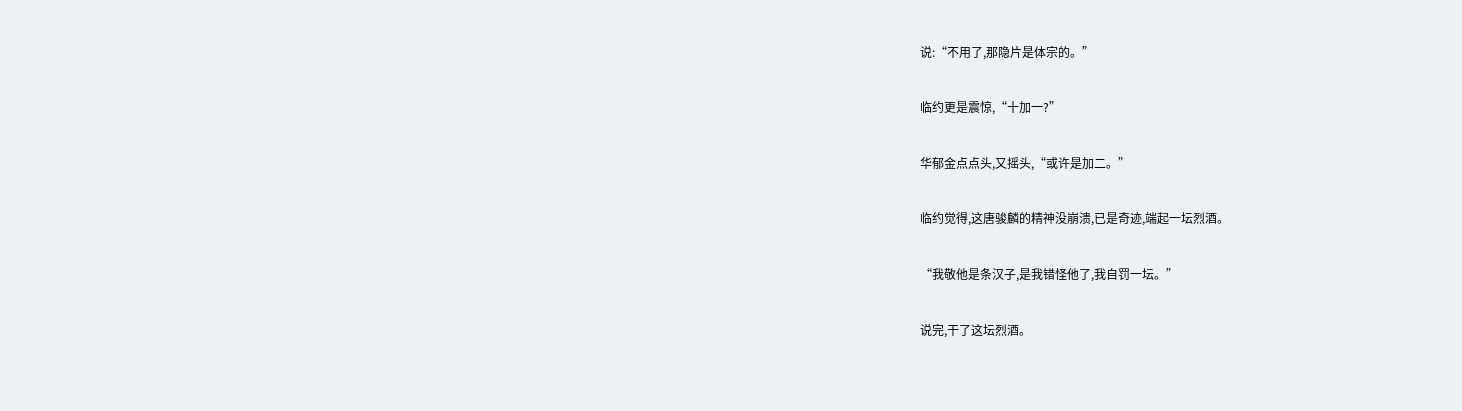说:“不用了,那隐片是体宗的。”

临约更是震惊,“十加一?”

华郁金点点头,又摇头,“或许是加二。”

临约觉得,这唐骏麟的精神没崩溃,已是奇迹,端起一坛烈酒。

“我敬他是条汉子,是我错怪他了,我自罚一坛。”

说完,干了这坛烈酒。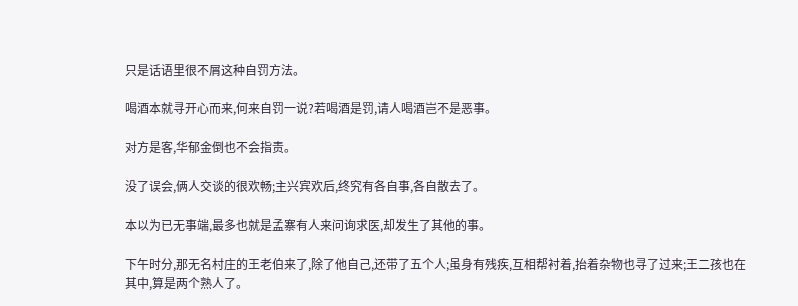只是话语里很不屑这种自罚方法。

喝酒本就寻开心而来,何来自罚一说?若喝酒是罚,请人喝酒岂不是恶事。

对方是客,华郁金倒也不会指责。

没了误会,俩人交谈的很欢畅;主兴宾欢后,终究有各自事,各自散去了。

本以为已无事端,最多也就是孟寨有人来问询求医,却发生了其他的事。

下午时分,那无名村庄的王老伯来了,除了他自己,还带了五个人;虽身有残疾,互相帮衬着,抬着杂物也寻了过来;王二孩也在其中,算是两个熟人了。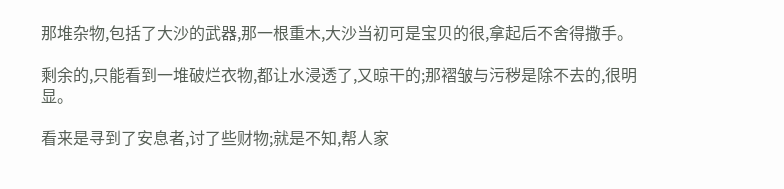那堆杂物,包括了大沙的武器,那一根重木,大沙当初可是宝贝的很,拿起后不舍得撒手。

剩余的,只能看到一堆破烂衣物,都让水浸透了,又晾干的;那褶皱与污秽是除不去的,很明显。

看来是寻到了安息者,讨了些财物;就是不知,帮人家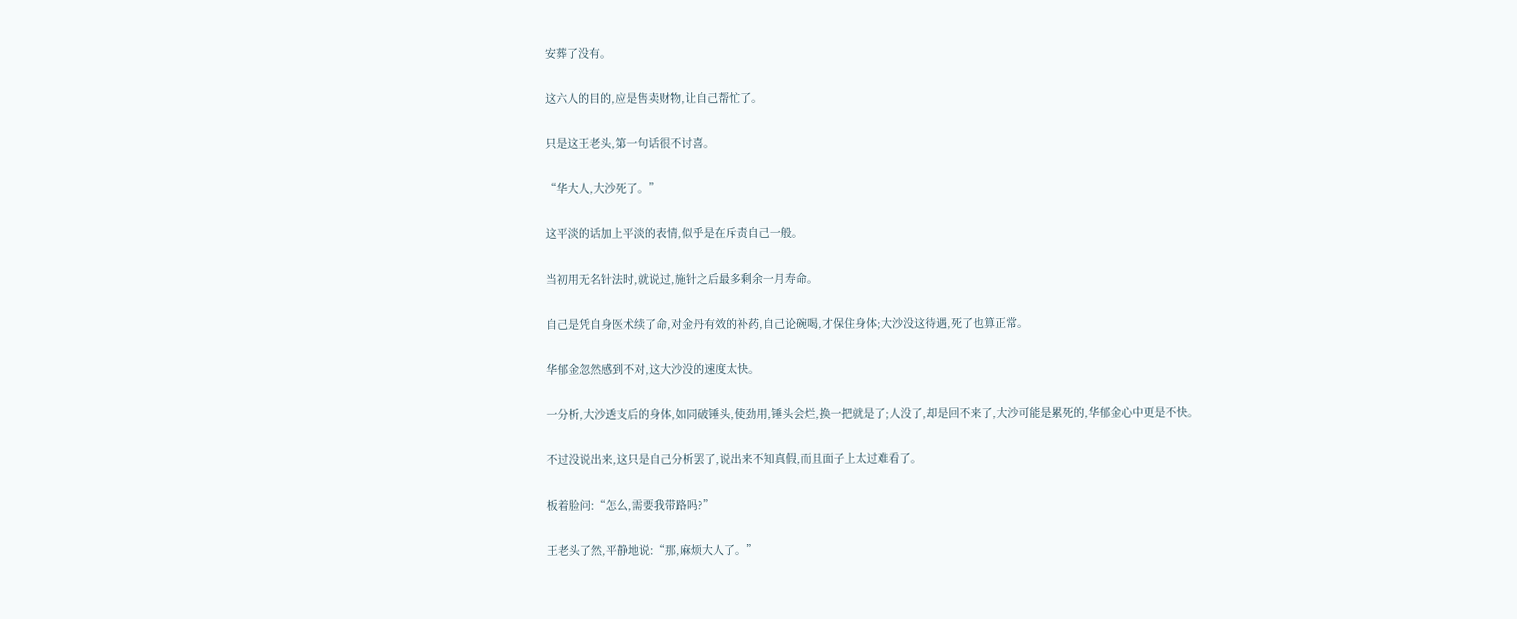安葬了没有。

这六人的目的,应是售卖财物,让自己帮忙了。

只是这王老头,第一句话很不讨喜。

“华大人,大沙死了。”

这平淡的话加上平淡的表情,似乎是在斥责自己一般。

当初用无名针法时,就说过,施针之后最多剩余一月寿命。

自己是凭自身医术续了命,对金丹有效的补药,自己论碗喝,才保住身体;大沙没这待遇,死了也算正常。

华郁金忽然感到不对,这大沙没的速度太快。

一分析,大沙透支后的身体,如同破锤头,使劲用,锤头会烂,换一把就是了;人没了,却是回不来了,大沙可能是累死的,华郁金心中更是不快。

不过没说出来,这只是自己分析罢了,说出来不知真假,而且面子上太过难看了。

板着脸问:“怎么,需要我带路吗?”

王老头了然,平静地说:“那,麻烦大人了。”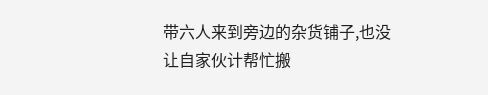带六人来到旁边的杂货铺子,也没让自家伙计帮忙搬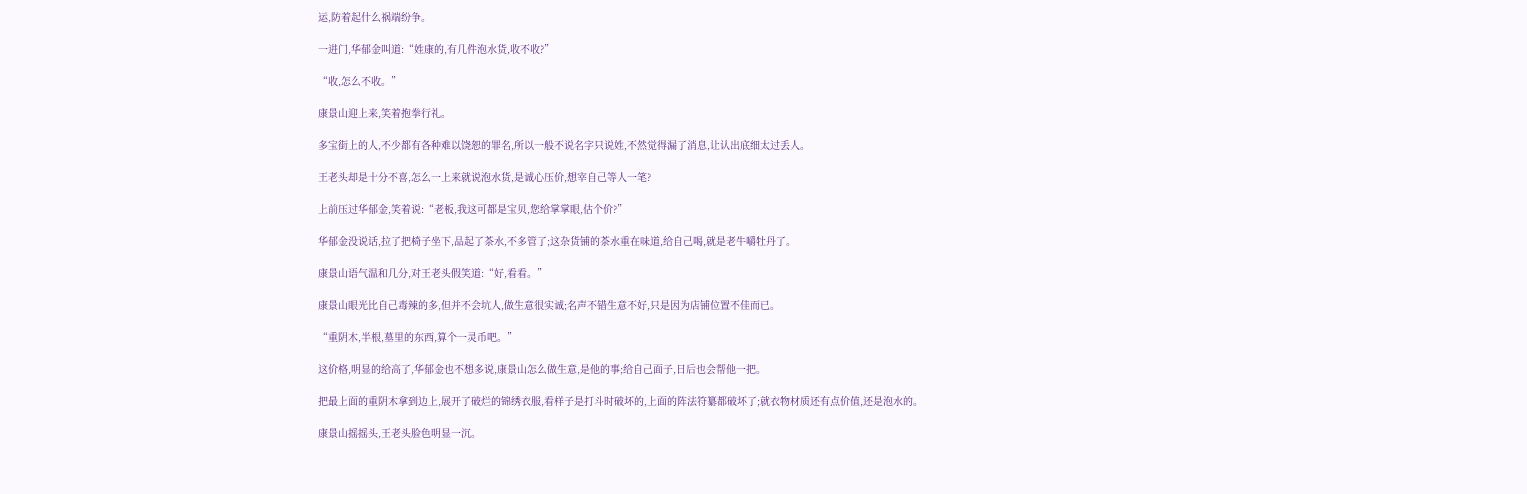运,防着起什么祸端纷争。

一进门,华郁金叫道:“姓康的,有几件泡水货,收不收?”

“收,怎么不收。”

康景山迎上来,笑着抱拳行礼。

多宝街上的人,不少都有各种难以饶恕的罪名,所以一般不说名字只说姓,不然觉得漏了消息,让认出底细太过丢人。

王老头却是十分不喜,怎么一上来就说泡水货,是诚心压价,想宰自己等人一笔?

上前压过华郁金,笑着说:“老板,我这可都是宝贝,您给掌掌眼,估个价?”

华郁金没说话,拉了把椅子坐下,品起了茶水,不多管了;这杂货铺的茶水重在味道,给自己喝,就是老牛嚼牡丹了。

康景山语气温和几分,对王老头假笑道:“好,看看。”

康景山眼光比自己毒辣的多,但并不会坑人,做生意很实诚;名声不错生意不好,只是因为店铺位置不佳而已。

“重阴木,半根,墓里的东西,算个一灵币吧。”

这价格,明显的给高了,华郁金也不想多说,康景山怎么做生意,是他的事;给自己面子,日后也会帮他一把。

把最上面的重阴木拿到边上,展开了破烂的锦绣衣服,看样子是打斗时破坏的,上面的阵法符纂都破坏了;就衣物材质还有点价值,还是泡水的。

康景山摇摇头,王老头脸色明显一沉。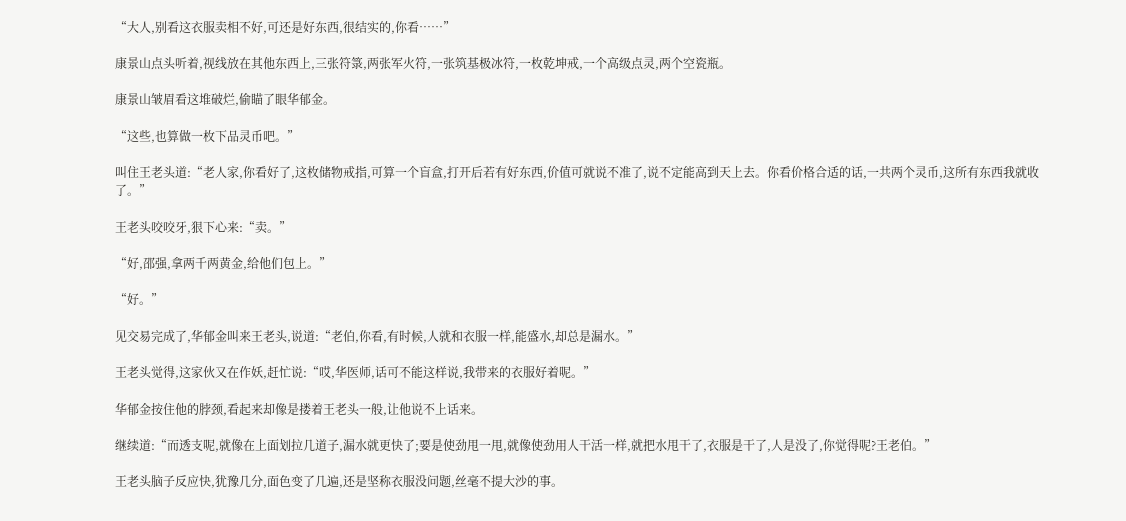“大人,别看这衣服卖相不好,可还是好东西,很结实的,你看……”

康景山点头听着,视线放在其他东西上,三张符箓,两张军火符,一张筑基极冰符,一枚乾坤戒,一个高级点灵,两个空瓷瓶。

康景山皱眉看这堆破烂,偷瞄了眼华郁金。

“这些,也算做一枚下品灵币吧。”

叫住王老头道:“老人家,你看好了,这枚储物戒指,可算一个盲盒,打开后若有好东西,价值可就说不准了,说不定能高到天上去。你看价格合适的话,一共两个灵币,这所有东西我就收了。”

王老头咬咬牙,狠下心来:“卖。”

“好,邵强,拿两千两黄金,给他们包上。”

“好。”

见交易完成了,华郁金叫来王老头,说道:“老伯,你看,有时候,人就和衣服一样,能盛水,却总是漏水。”

王老头觉得,这家伙又在作妖,赶忙说:“哎,华医师,话可不能这样说,我带来的衣服好着呢。”

华郁金按住他的脖颈,看起来却像是搂着王老头一般,让他说不上话来。

继续道:“而透支呢,就像在上面划拉几道子,漏水就更快了;要是使劲甩一甩,就像使劲用人干活一样,就把水甩干了,衣服是干了,人是没了,你觉得呢?王老伯。”

王老头脑子反应快,犹豫几分,面色变了几遍,还是坚称衣服没问题,丝毫不提大沙的事。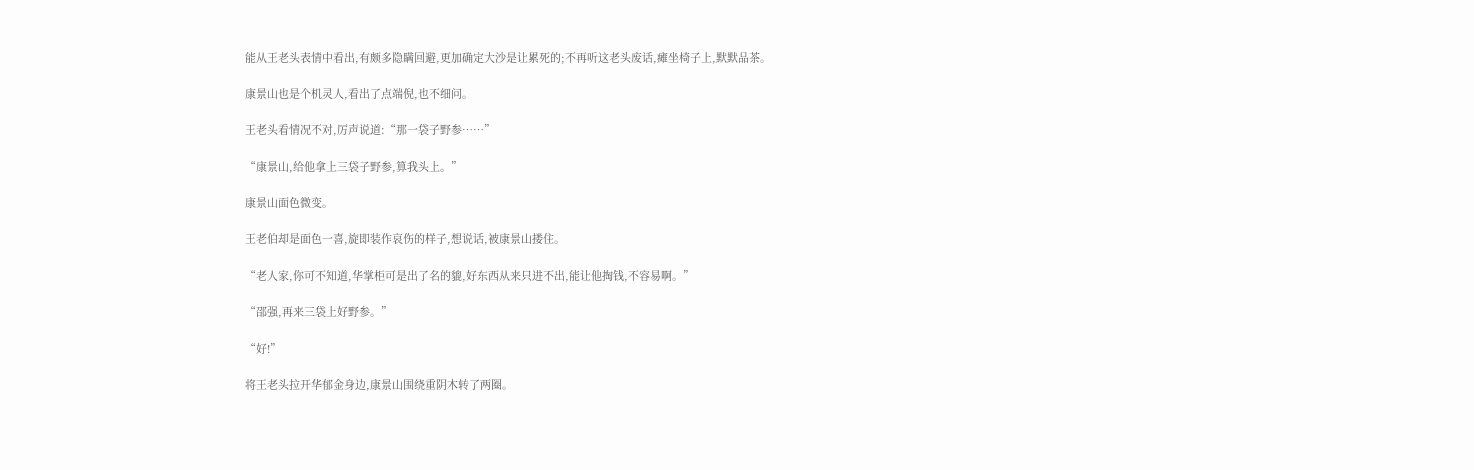能从王老头表情中看出,有颇多隐瞒回避,更加确定大沙是让累死的;不再听这老头废话,瘫坐椅子上,默默品茶。

康景山也是个机灵人,看出了点端倪,也不细问。

王老头看情况不对,厉声说道:“那一袋子野参……”

“康景山,给他拿上三袋子野参,算我头上。”

康景山面色微变。

王老伯却是面色一喜,旋即装作哀伤的样子,想说话,被康景山搂住。

“老人家,你可不知道,华掌柜可是出了名的貔,好东西从来只进不出,能让他掏钱,不容易啊。”

“邵强,再来三袋上好野参。”

“好!”

将王老头拉开华郁金身边,康景山围绕重阴木转了两圈。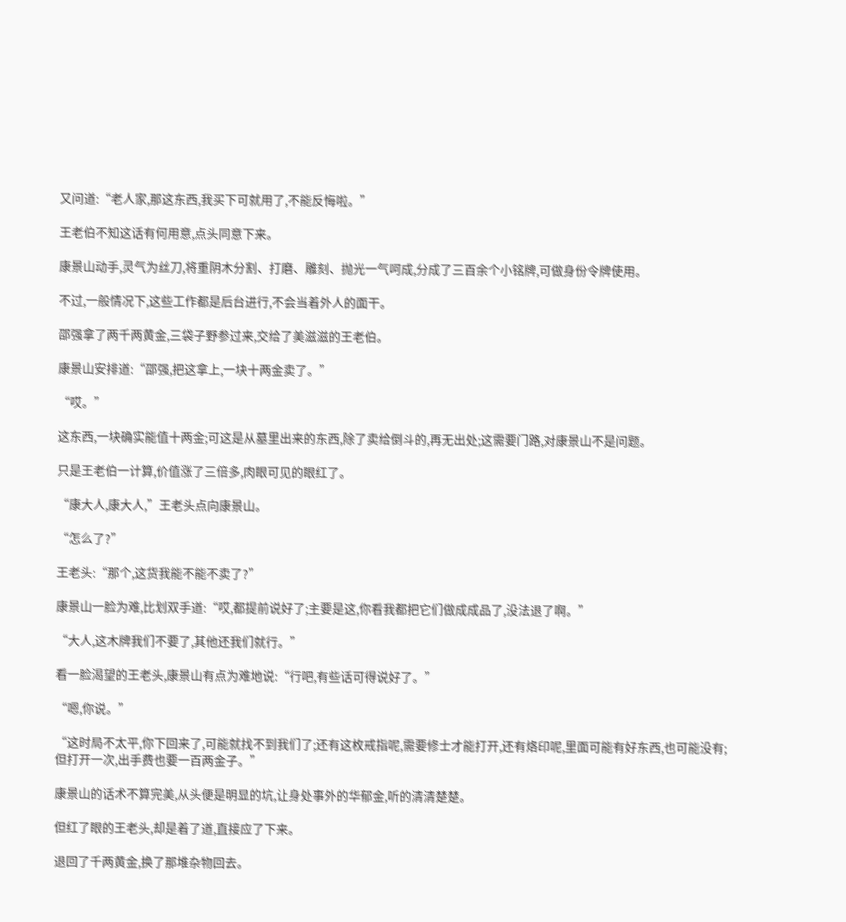又问道:“老人家,那这东西,我买下可就用了,不能反悔啦。”

王老伯不知这话有何用意,点头同意下来。

康景山动手,灵气为丝刀,将重阴木分割、打磨、雕刻、抛光一气呵成,分成了三百余个小铭牌,可做身份令牌使用。

不过,一般情况下,这些工作都是后台进行,不会当着外人的面干。

邵强拿了两千两黄金,三袋子野参过来,交给了美滋滋的王老伯。

康景山安排道:“邵强,把这拿上,一块十两金卖了。”

“哎。”

这东西,一块确实能值十两金;可这是从墓里出来的东西,除了卖给倒斗的,再无出处;这需要门路,对康景山不是问题。

只是王老伯一计算,价值涨了三倍多,肉眼可见的眼红了。

“康大人,康大人,”王老头点向康景山。

“怎么了?”

王老头:“那个,这货我能不能不卖了?”

康景山一脸为难,比划双手道:“哎,都提前说好了;主要是这,你看我都把它们做成成品了,没法退了啊。”

“大人,这木牌我们不要了,其他还我们就行。”

看一脸渴望的王老头,康景山有点为难地说:“行吧,有些话可得说好了。”

“嗯,你说。”

“这时局不太平,你下回来了,可能就找不到我们了;还有这枚戒指呢,需要修士才能打开,还有烙印呢,里面可能有好东西,也可能没有;但打开一次,出手费也要一百两金子。”

康景山的话术不算完美,从头便是明显的坑,让身处事外的华郁金,听的清清楚楚。

但红了眼的王老头,却是着了道,直接应了下来。

退回了千两黄金,换了那堆杂物回去。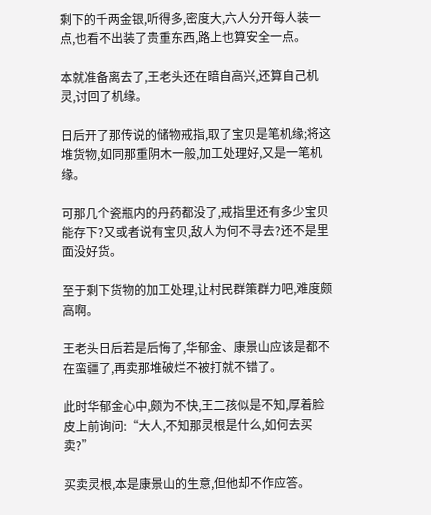剩下的千两金银,听得多,密度大,六人分开每人装一点,也看不出装了贵重东西,路上也算安全一点。

本就准备离去了,王老头还在暗自高兴,还算自己机灵,讨回了机缘。

日后开了那传说的储物戒指,取了宝贝是笔机缘;将这堆货物,如同那重阴木一般,加工处理好,又是一笔机缘。

可那几个瓷瓶内的丹药都没了,戒指里还有多少宝贝能存下?又或者说有宝贝,敌人为何不寻去?还不是里面没好货。

至于剩下货物的加工处理,让村民群策群力吧,难度颇高啊。

王老头日后若是后悔了,华郁金、康景山应该是都不在蛮疆了,再卖那堆破烂不被打就不错了。

此时华郁金心中,颇为不快,王二孩似是不知,厚着脸皮上前询问:“大人,不知那灵根是什么,如何去买卖?”

买卖灵根,本是康景山的生意,但他却不作应答。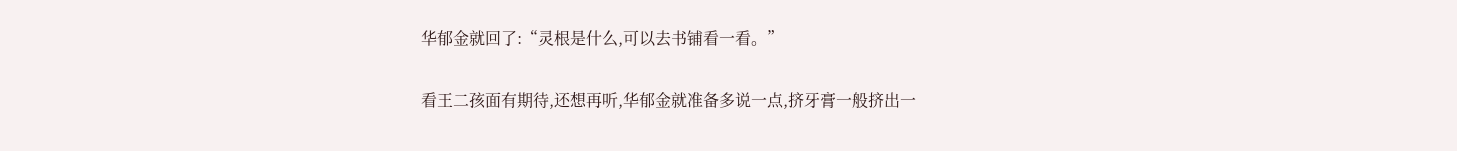华郁金就回了:“灵根是什么,可以去书铺看一看。”

看王二孩面有期待,还想再听,华郁金就准备多说一点,挤牙膏一般挤出一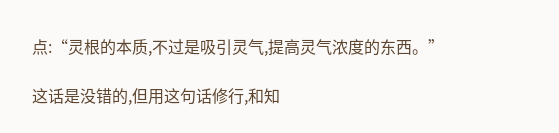点:“灵根的本质,不过是吸引灵气,提高灵气浓度的东西。”

这话是没错的,但用这句话修行,和知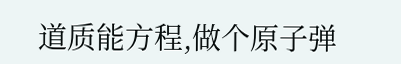道质能方程,做个原子弹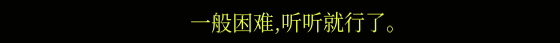一般困难,听听就行了。